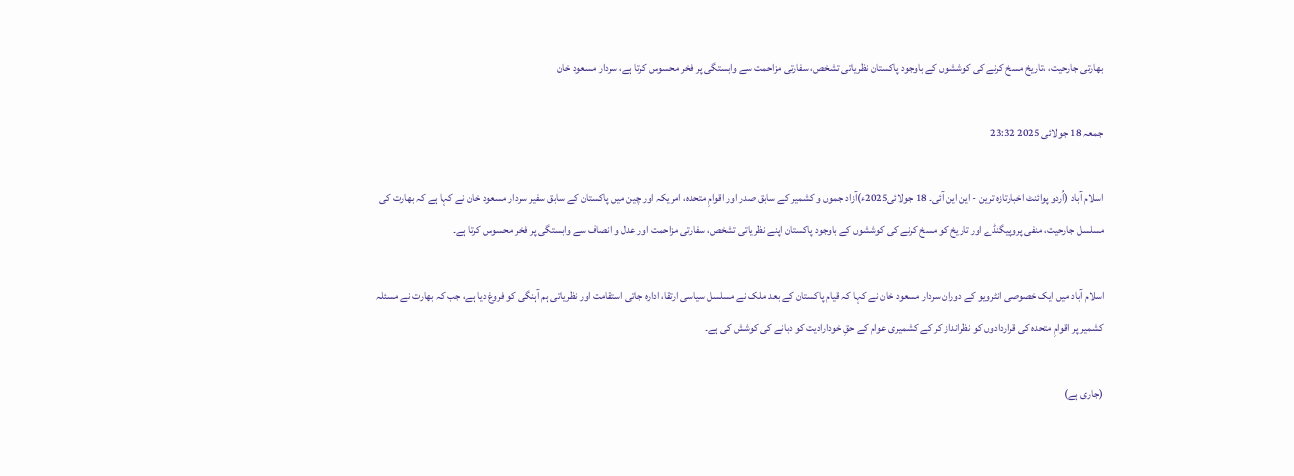بھارتی جارحیت، ،تاریخ مسخ کرنے کی کوششوں کے باوجود پاکستان نظریاتی تشخص، سفارتی مزاحمت سے وابستگی پر فخر محسوس کرتا ہے، سردار مسعود خان

جمعہ 18 جولائی 2025 23:32

اسلام آباد (اُردو پوائنٹ اخبارتازہ ترین - این این آئی۔ 18 جولائی2025ء)آزاد جموں و کشمیر کے سابق صدر اور اقوامِ متحدہ، امریکہ اور چین میں پاکستان کے سابق سفیر سردار مسعود خان نے کہا ہے کہ بھارت کی مسلسل جارحیت، منفی پروپیگنڈے اور تاریخ کو مسخ کرنے کی کوششوں کے باوجود پاکستان اپنے نظریاتی تشخص، سفارتی مزاحمت اور عدل و انصاف سے وابستگی پر فخر محسوس کرتا ہے۔

اسلام آباد میں ایک خصوصی انٹرویو کے دوران سردار مسعود خان نے کہا کہ قیام پاکستان کے بعد ملک نے مسلسل سیاسی ارتقا، ادارہ جاتی استقامت اور نظریاتی ہم آہنگی کو فروغ دیا ہے، جب کہ بھارت نے مسئلہ کشمیر پر اقوامِ متحدہ کی قراردادوں کو نظرانداز کر کے کشمیری عوام کے حقِ خودارادیت کو دبانے کی کوشش کی ہے۔

(جاری ہے)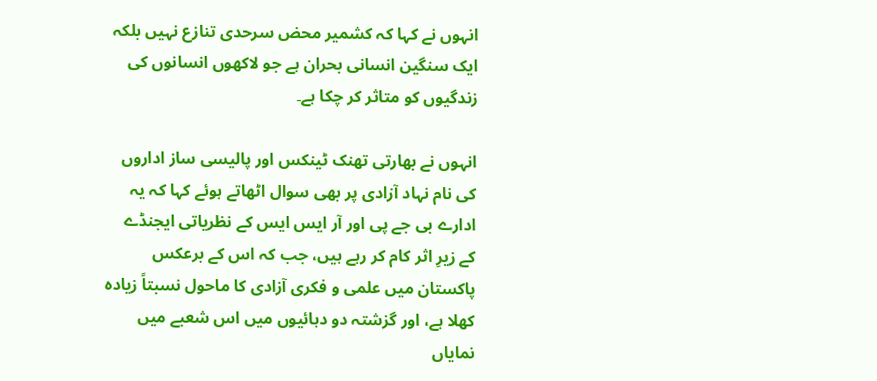انہوں نے کہا کہ کشمیر محض سرحدی تنازع نہیں بلکہ ایک سنگین انسانی بحران ہے جو لاکھوں انسانوں کی زندگیوں کو متاثر کر چکا ہے۔

انہوں نے بھارتی تھنک ٹینکس اور پالیسی ساز اداروں کی نام نہاد آزادی پر بھی سوال اٹھاتے ہوئے کہا کہ یہ ادارے بی جے پی اور آر ایس ایس کے نظریاتی ایجنڈے کے زیرِ اثر کام کر رہے ہیں، جب کہ اس کے برعکس پاکستان میں علمی و فکری آزادی کا ماحول نسبتاً زیادہ کھلا ہے، اور گزشتہ دو دہائیوں میں اس شعبے میں نمایاں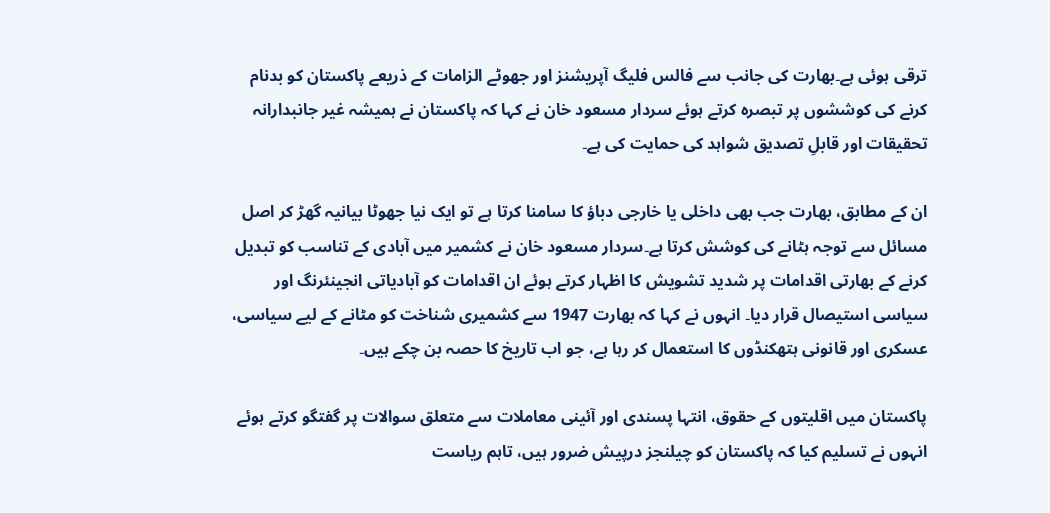ترقی ہوئی ہے۔بھارت کی جانب سے فالس فلیگ آپریشنز اور جھوٹے الزامات کے ذریعے پاکستان کو بدنام کرنے کی کوششوں پر تبصرہ کرتے ہوئے سردار مسعود خان نے کہا کہ پاکستان نے ہمیشہ غیر جانبدارانہ تحقیقات اور قابلِ تصدیق شواہد کی حمایت کی ہے۔

ان کے مطابق، بھارت جب بھی داخلی یا خارجی دباؤ کا سامنا کرتا ہے تو ایک نیا جھوٹا بیانیہ گھڑ کر اصل مسائل سے توجہ ہٹانے کی کوشش کرتا ہے۔سردار مسعود خان نے کشمیر میں آبادی کے تناسب کو تبدیل کرنے کے بھارتی اقدامات پر شدید تشویش کا اظہار کرتے ہوئے ان اقدامات کو آبادیاتی انجینئرنگ اور سیاسی استیصال قرار دیا۔ انہوں نے کہا کہ بھارت 1947 سے کشمیری شناخت کو مٹانے کے لیے سیاسی، عسکری اور قانونی ہتھکنڈوں کا استعمال کر رہا ہے، جو اب تاریخ کا حصہ بن چکے ہیں۔

پاکستان میں اقلیتوں کے حقوق، انتہا پسندی اور آئینی معاملات سے متعلق سوالات پر گفتگو کرتے ہوئے انہوں نے تسلیم کیا کہ پاکستان کو چیلنجز درپیش ضرور ہیں، تاہم ریاست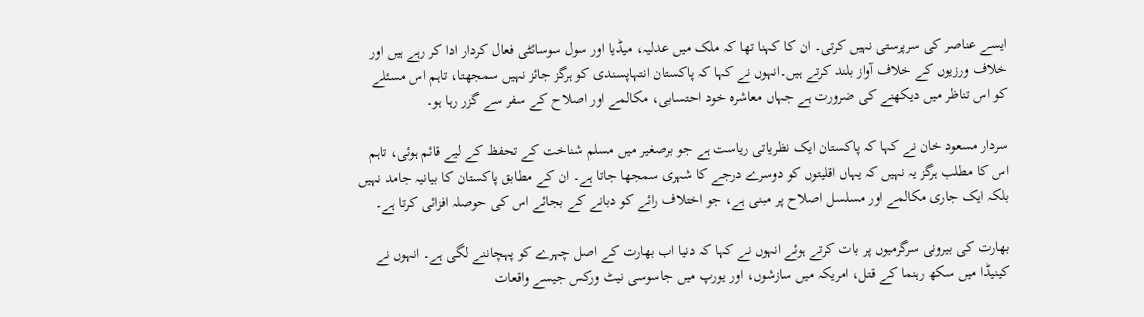ایسے عناصر کی سرپرستی نہیں کرتی۔ ان کا کہنا تھا کہ ملک میں عدلیہ، میڈیا اور سول سوسائٹی فعال کردار ادا کر رہے ہیں اور خلاف ورزیوں کے خلاف آواز بلند کرتے ہیں۔انہوں نے کہا کہ پاکستان انتہاپسندی کو ہرگز جائز نہیں سمجھتا، تاہم اس مسئلے کو اس تناظر میں دیکھنے کی ضرورت ہے جہاں معاشرہ خود احتسابی، مکالمے اور اصلاح کے سفر سے گزر رہا ہو۔

سردار مسعود خان نے کہا کہ پاکستان ایک نظریاتی ریاست ہے جو برصغیر میں مسلم شناخت کے تحفظ کے لیے قائم ہوئی، تاہم اس کا مطلب ہرگز یہ نہیں کہ یہاں اقلیتوں کو دوسرے درجے کا شہری سمجھا جاتا ہے۔ ان کے مطابق پاکستان کا بیانیہ جامد نہیں بلکہ ایک جاری مکالمے اور مسلسل اصلاح پر مبنی ہے، جو اختلاف رائے کو دبانے کے بجائے اس کی حوصلہ افزائی کرتا ہے۔

بھارت کی بیرونی سرگرمیوں پر بات کرتے ہوئے انہوں نے کہا کہ دنیا اب بھارت کے اصل چہرے کو پہچاننے لگی ہے۔ انہوں نے کینیڈا میں سکھ رہنما کے قتل، امریکہ میں سازشوں، اور یورپ میں جاسوسی نیٹ ورکس جیسے واقعات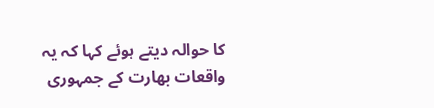کا حوالہ دیتے ہوئے کہا کہ یہ واقعات بھارت کے جمہوری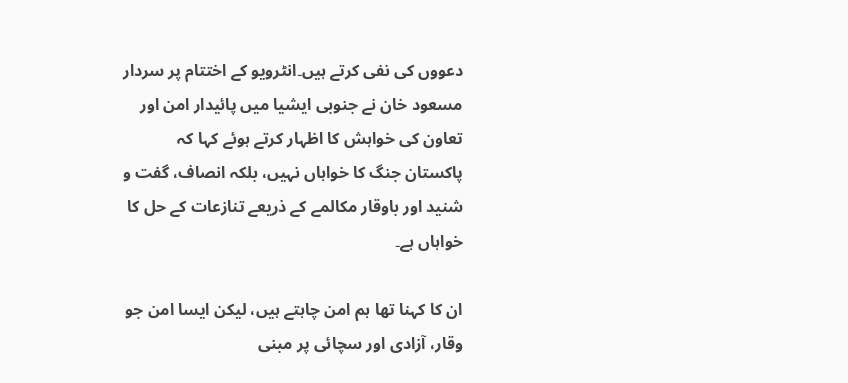دعووں کی نفی کرتے ہیں۔انٹرویو کے اختتام پر سردار مسعود خان نے جنوبی ایشیا میں پائیدار امن اور تعاون کی خواہش کا اظہار کرتے ہوئے کہا کہ پاکستان جنگ کا خواہاں نہیں، بلکہ انصاف، گفت و شنید اور باوقار مکالمے کے ذریعے تنازعات کے حل کا خواہاں ہے۔

ان کا کہنا تھا ہم امن چاہتے ہیں، لیکن ایسا امن جو وقار، آزادی اور سچائی پر مبنی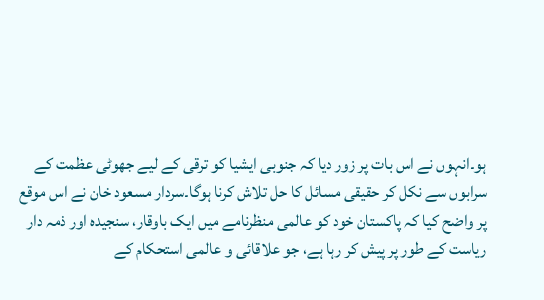ہو۔انہوں نے اس بات پر زور دیا کہ جنوبی ایشیا کو ترقی کے لیے جھوٹی عظمت کے سرابوں سے نکل کر حقیقی مسائل کا حل تلاش کرنا ہوگا۔سردار مسعود خان نے اس موقع پر واضح کیا کہ پاکستان خود کو عالمی منظرنامے میں ایک باوقار، سنجیدہ اور ذمہ دار ریاست کے طور پر پیش کر رہا ہے، جو علاقائی و عالمی استحکام کے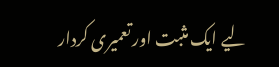لیے ایک مثبت اور تعمیری کردار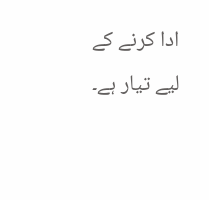ادا کرنے کے لیے تیار ہے۔